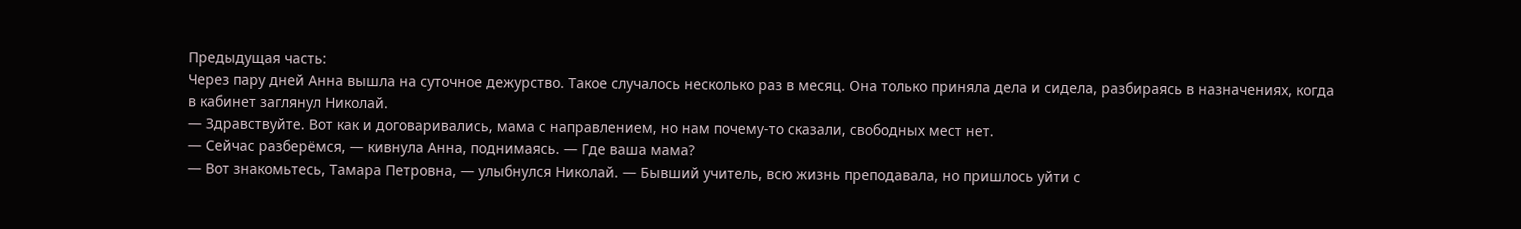Предыдущая часть:
Через пару дней Анна вышла на суточное дежурство. Такое случалось несколько раз в месяц. Она только приняла дела и сидела, разбираясь в назначениях, когда в кабинет заглянул Николай.
— Здравствуйте. Вот как и договаривались, мама с направлением, но нам почему-то сказали, свободных мест нет.
— Сейчас разберёмся, — кивнула Анна, поднимаясь. — Где ваша мама?
— Вот знакомьтесь, Тамара Петровна, — улыбнулся Николай. — Бывший учитель, всю жизнь преподавала, но пришлось уйти с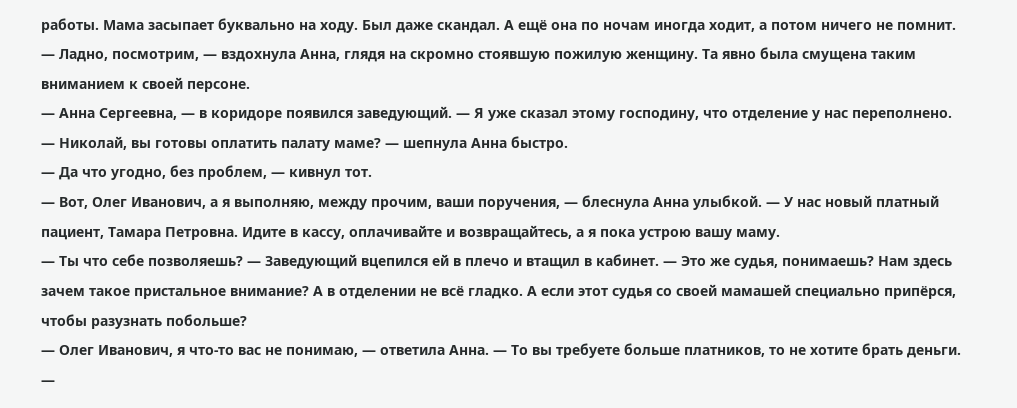работы. Мама засыпает буквально на ходу. Был даже скандал. А ещё она по ночам иногда ходит, а потом ничего не помнит.
— Ладно, посмотрим, — вздохнула Анна, глядя на скромно стоявшую пожилую женщину. Та явно была смущена таким вниманием к своей персоне.
— Анна Сергеевна, — в коридоре появился заведующий. — Я уже сказал этому господину, что отделение у нас переполнено.
— Николай, вы готовы оплатить палату маме? — шепнула Анна быстро.
— Да что угодно, без проблем, — кивнул тот.
— Вот, Олег Иванович, а я выполняю, между прочим, ваши поручения, — блеснула Анна улыбкой. — У нас новый платный пациент, Тамара Петровна. Идите в кассу, оплачивайте и возвращайтесь, а я пока устрою вашу маму.
— Ты что себе позволяешь? — Заведующий вцепился ей в плечо и втащил в кабинет. — Это же судья, понимаешь? Нам здесь зачем такое пристальное внимание? А в отделении не всё гладко. А если этот судья со своей мамашей специально припёрся, чтобы разузнать побольше?
— Олег Иванович, я что-то вас не понимаю, — ответила Анна. — То вы требуете больше платников, то не хотите брать деньги.
—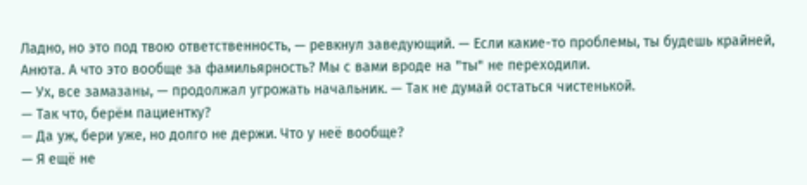Ладно, но это под твою ответственность, — ревкнул заведующий. — Если какие-то проблемы, ты будешь крайней, Анюта. А что это вообще за фамильярность? Мы с вами вроде на "ты" не переходили.
— Ух, все замазаны, — продолжал угрожать начальник. — Так не думай остаться чистенькой.
— Так что, берём пациентку?
— Да уж, бери уже, но долго не держи. Что у неё вообще?
— Я ещё не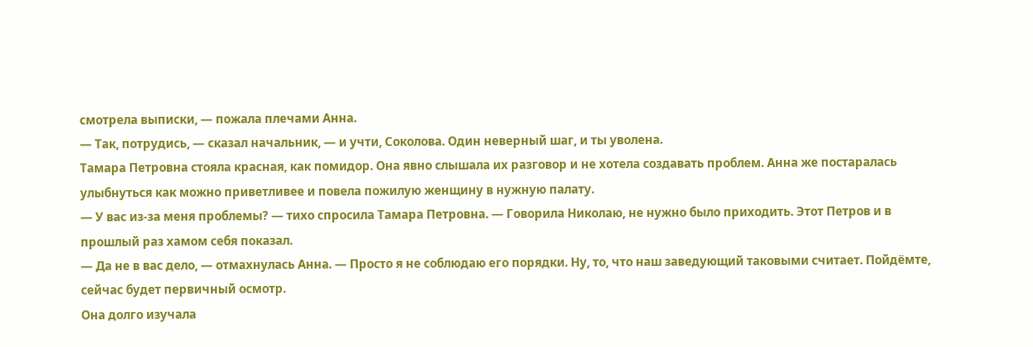смотрела выписки, — пожала плечами Анна.
— Так, потрудись, — сказал начальник, — и учти, Соколова. Один неверный шаг, и ты уволена.
Тамара Петровна стояла красная, как помидор. Она явно слышала их разговор и не хотела создавать проблем. Анна же постаралась улыбнуться как можно приветливее и повела пожилую женщину в нужную палату.
— У вас из-за меня проблемы? — тихо спросила Тамара Петровна. — Говорила Николаю, не нужно было приходить. Этот Петров и в прошлый раз хамом себя показал.
— Да не в вас дело, — отмахнулась Анна. — Просто я не соблюдаю его порядки. Ну, то, что наш заведующий таковыми считает. Пойдёмте, сейчас будет первичный осмотр.
Она долго изучала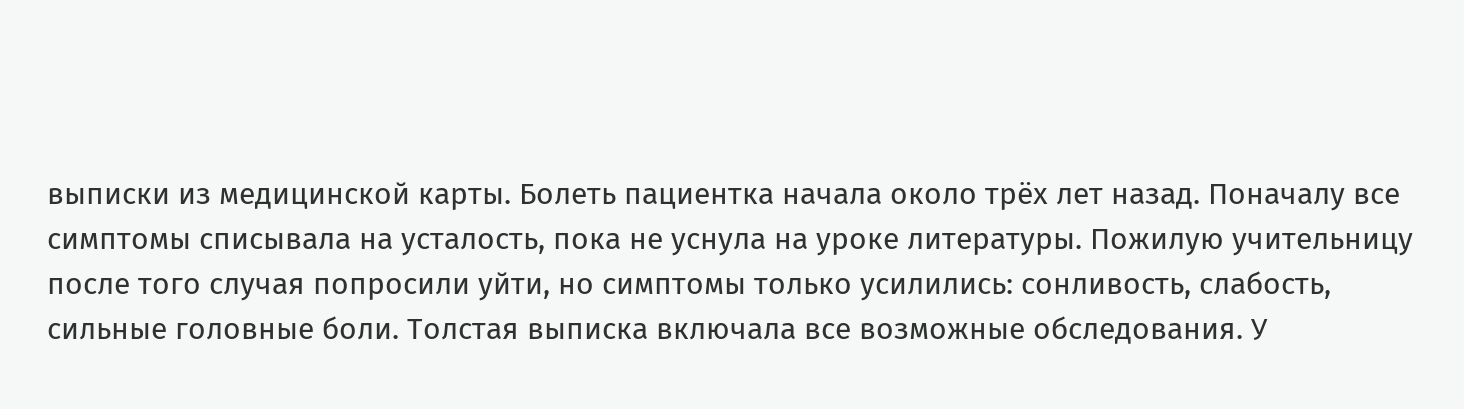выписки из медицинской карты. Болеть пациентка начала около трёх лет назад. Поначалу все симптомы списывала на усталость, пока не уснула на уроке литературы. Пожилую учительницу после того случая попросили уйти, но симптомы только усилились: сонливость, слабость, сильные головные боли. Толстая выписка включала все возможные обследования. У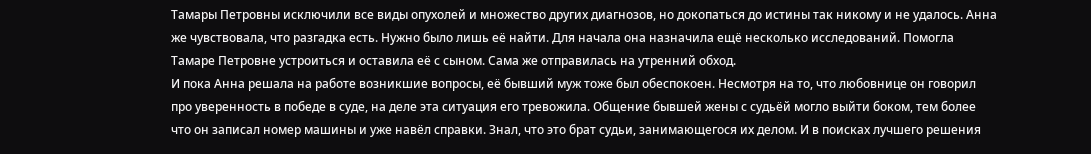Тамары Петровны исключили все виды опухолей и множество других диагнозов, но докопаться до истины так никому и не удалось. Анна же чувствовала, что разгадка есть. Нужно было лишь её найти. Для начала она назначила ещё несколько исследований. Помогла Тамаре Петровне устроиться и оставила её с сыном. Сама же отправилась на утренний обход.
И пока Анна решала на работе возникшие вопросы, её бывший муж тоже был обеспокоен. Несмотря на то, что любовнице он говорил про уверенность в победе в суде, на деле эта ситуация его тревожила. Общение бывшей жены с судьёй могло выйти боком, тем более что он записал номер машины и уже навёл справки. Знал, что это брат судьи, занимающегося их делом. И в поисках лучшего решения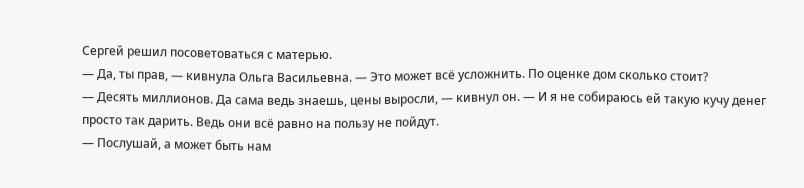Сергей решил посоветоваться с матерью.
— Да, ты прав, — кивнула Ольга Васильевна. — Это может всё усложнить. По оценке дом сколько стоит?
— Десять миллионов. Да сама ведь знаешь, цены выросли, — кивнул он. — И я не собираюсь ей такую кучу денег просто так дарить. Ведь они всё равно на пользу не пойдут.
— Послушай, а может быть нам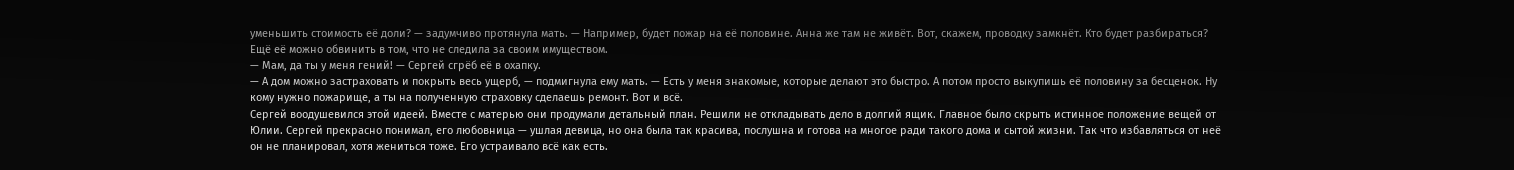уменьшить стоимость её доли? — задумчиво протянула мать. — Например, будет пожар на её половине. Анна же там не живёт. Вот, скажем, проводку замкнёт. Кто будет разбираться? Ещё её можно обвинить в том, что не следила за своим имуществом.
— Мам, да ты у меня гений! — Сергей сгрёб её в охапку.
— А дом можно застраховать и покрыть весь ущерб, — подмигнула ему мать. — Есть у меня знакомые, которые делают это быстро. А потом просто выкупишь её половину за бесценок. Ну кому нужно пожарище, а ты на полученную страховку сделаешь ремонт. Вот и всё.
Сергей воодушевился этой идеей. Вместе с матерью они продумали детальный план. Решили не откладывать дело в долгий ящик. Главное было скрыть истинное положение вещей от Юлии. Сергей прекрасно понимал, его любовница — ушлая девица, но она была так красива, послушна и готова на многое ради такого дома и сытой жизни. Так что избавляться от неё он не планировал, хотя жениться тоже. Его устраивало всё как есть.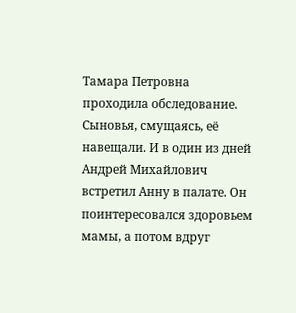Тамара Петровна проходила обследование. Сыновья, смущаясь, её навещали. И в один из дней Андрей Михайлович встретил Анну в палате. Он поинтересовался здоровьем мамы, а потом вдруг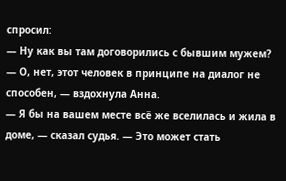спросил:
— Ну как вы там договорились с бывшим мужем?
— О, нет, этот человек в принципе на диалог не способен, — вздохнула Анна.
— Я бы на вашем месте всё же вселилась и жила в доме, — сказал судья. — Это может стать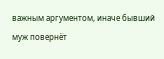важным аргументом, иначе бывший муж повернёт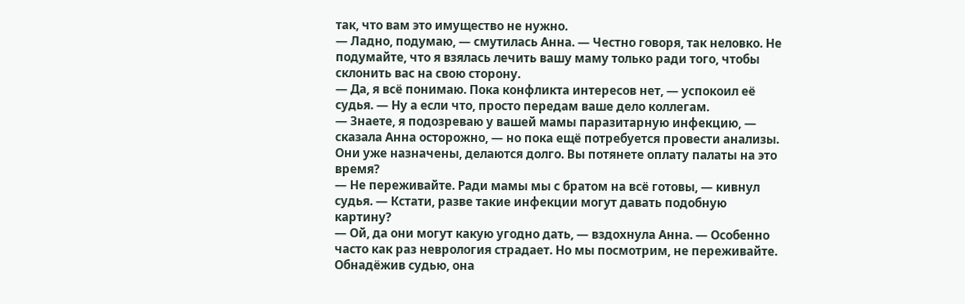так, что вам это имущество не нужно.
— Ладно, подумаю, — смутилась Анна. — Честно говоря, так неловко. Не подумайте, что я взялась лечить вашу маму только ради того, чтобы склонить вас на свою сторону.
— Да, я всё понимаю. Пока конфликта интересов нет, — успокоил её судья. — Ну а если что, просто передам ваше дело коллегам.
— Знаете, я подозреваю у вашей мамы паразитарную инфекцию, — сказала Анна осторожно, — но пока ещё потребуется провести анализы. Они уже назначены, делаются долго. Вы потянете оплату палаты на это время?
— Не переживайте. Ради мамы мы с братом на всё готовы, — кивнул судья. — Кстати, разве такие инфекции могут давать подобную картину?
— Ой, да они могут какую угодно дать, — вздохнула Анна. — Особенно часто как раз неврология страдает. Но мы посмотрим, не переживайте.
Обнадёжив судью, она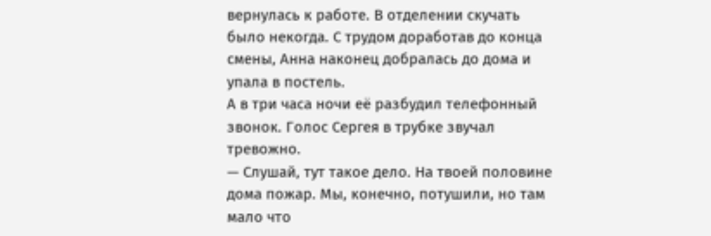вернулась к работе. В отделении скучать было некогда. С трудом доработав до конца смены, Анна наконец добралась до дома и упала в постель.
А в три часа ночи её разбудил телефонный звонок. Голос Сергея в трубке звучал тревожно.
— Слушай, тут такое дело. На твоей половине дома пожар. Мы, конечно, потушили, но там мало что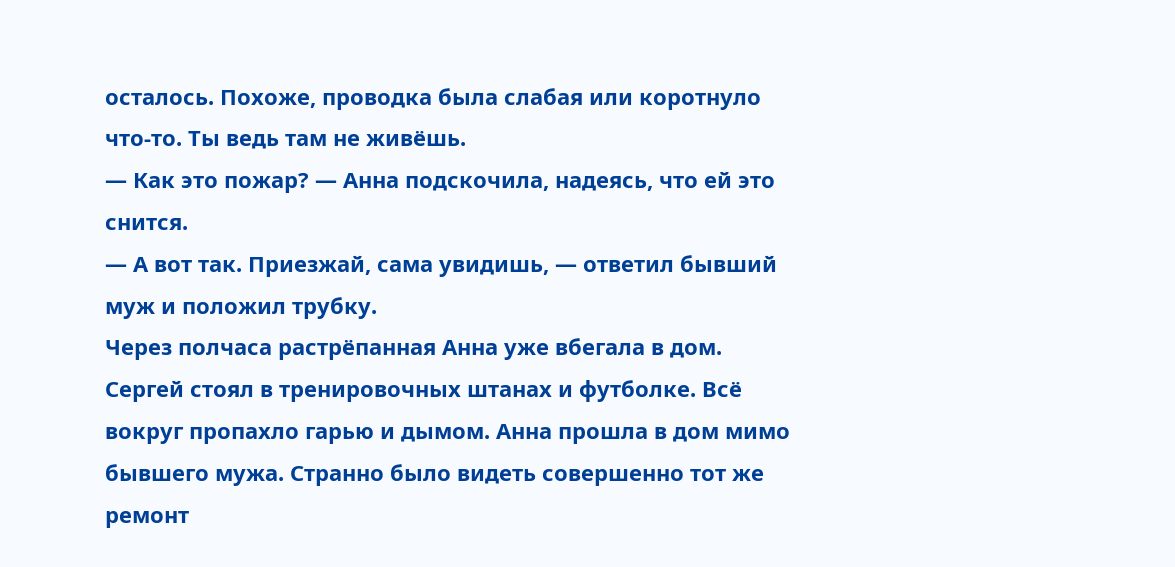осталось. Похоже, проводка была слабая или коротнуло что-то. Ты ведь там не живёшь.
— Как это пожар? — Анна подскочила, надеясь, что ей это снится.
— А вот так. Приезжай, сама увидишь, — ответил бывший муж и положил трубку.
Через полчаса растрёпанная Анна уже вбегала в дом. Сергей стоял в тренировочных штанах и футболке. Всё вокруг пропахло гарью и дымом. Анна прошла в дом мимо бывшего мужа. Странно было видеть совершенно тот же ремонт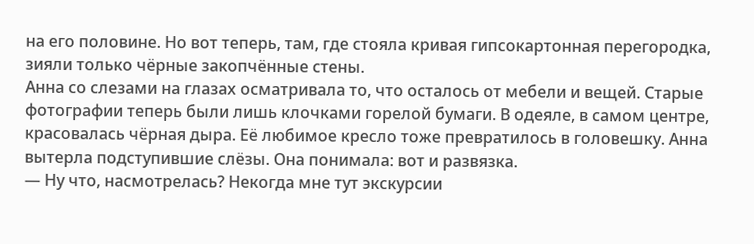на его половине. Но вот теперь, там, где стояла кривая гипсокартонная перегородка, зияли только чёрные закопчённые стены.
Анна со слезами на глазах осматривала то, что осталось от мебели и вещей. Старые фотографии теперь были лишь клочками горелой бумаги. В одеяле, в самом центре, красовалась чёрная дыра. Её любимое кресло тоже превратилось в головешку. Анна вытерла подступившие слёзы. Она понимала: вот и развязка.
— Ну что, насмотрелась? Некогда мне тут экскурсии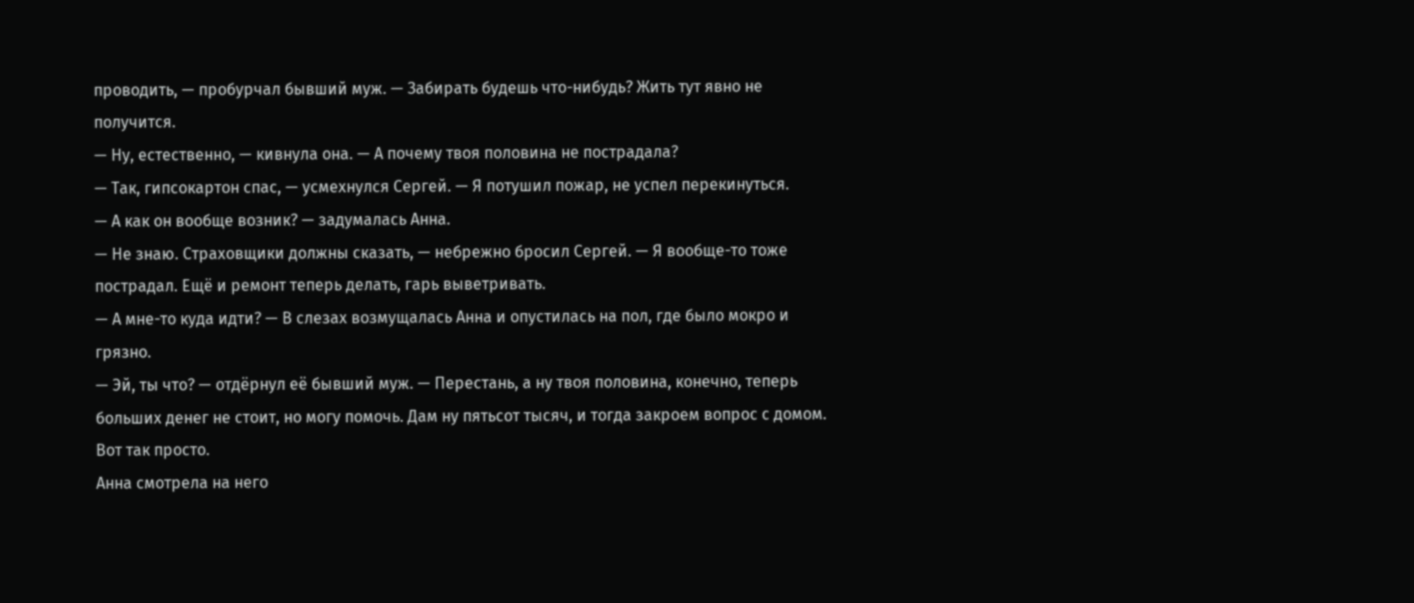проводить, — пробурчал бывший муж. — Забирать будешь что-нибудь? Жить тут явно не получится.
— Ну, естественно, — кивнула она. — А почему твоя половина не пострадала?
— Так, гипсокартон спас, — усмехнулся Сергей. — Я потушил пожар, не успел перекинуться.
— А как он вообще возник? — задумалась Анна.
— Не знаю. Страховщики должны сказать, — небрежно бросил Сергей. — Я вообще-то тоже пострадал. Ещё и ремонт теперь делать, гарь выветривать.
— А мне-то куда идти? — В слезах возмущалась Анна и опустилась на пол, где было мокро и грязно.
— Эй, ты что? — отдёрнул её бывший муж. — Перестань, а ну твоя половина, конечно, теперь больших денег не стоит, но могу помочь. Дам ну пятьсот тысяч, и тогда закроем вопрос с домом. Вот так просто.
Анна смотрела на него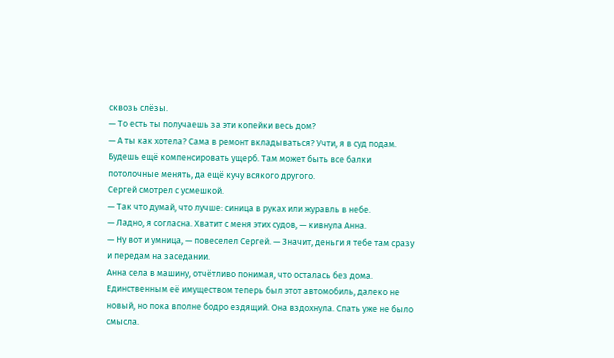сквозь слёзы.
— То есть ты получаешь за эти копейки весь дом?
— А ты как хотела? Сама в ремонт вкладываться? Учти, я в суд подам. Будешь ещё компенсировать ущерб. Там может быть все балки потолочные менять, да ещё кучу всякого другого.
Сергей смотрел с усмешкой.
— Так что думай, что лучше: синица в руках или журавль в небе.
— Ладно, я согласна. Хватит с меня этих судов, — кивнула Анна.
— Ну вот и умница, — повеселел Сергей. — Значит, деньги я тебе там сразу и передам на заседании.
Анна села в машину, отчётливо понимая, что осталась без дома. Единственным её имуществом теперь был этот автомобиль, далеко не новый, но пока вполне бодро ездящий. Она вздохнула. Спать уже не было смысла.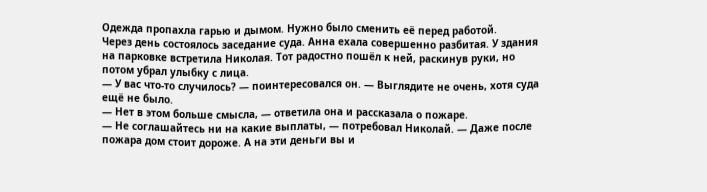Одежда пропахла гарью и дымом. Нужно было сменить её перед работой.
Через день состоялось заседание суда. Анна ехала совершенно разбитая. У здания на парковке встретила Николая. Тот радостно пошёл к ней, раскинув руки, но потом убрал улыбку с лица.
— У вас что-то случилось? — поинтересовался он. — Выглядите не очень, хотя суда ещё не было.
— Нет в этом больше смысла, — ответила она и рассказала о пожаре.
— Не соглашайтесь ни на какие выплаты, — потребовал Николай. — Даже после пожара дом стоит дороже. А на эти деньги вы и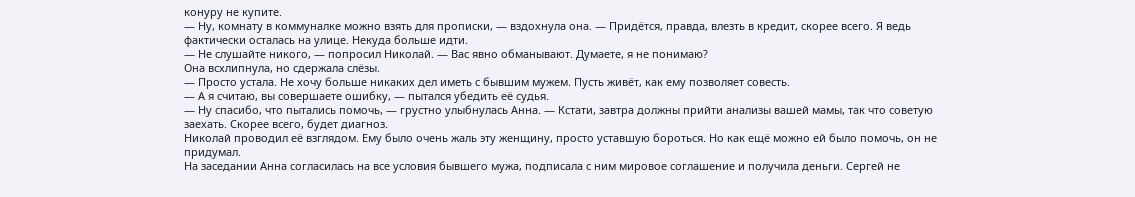конуру не купите.
— Ну, комнату в коммуналке можно взять для прописки, — вздохнула она. — Придётся, правда, влезть в кредит, скорее всего. Я ведь фактически осталась на улице. Некуда больше идти.
— Не слушайте никого, — попросил Николай. — Вас явно обманывают. Думаете, я не понимаю?
Она всхлипнула, но сдержала слёзы.
— Просто устала. Не хочу больше никаких дел иметь с бывшим мужем. Пусть живёт, как ему позволяет совесть.
— А я считаю, вы совершаете ошибку, — пытался убедить её судья.
— Ну спасибо, что пытались помочь, — грустно улыбнулась Анна. — Кстати, завтра должны прийти анализы вашей мамы, так что советую заехать. Скорее всего, будет диагноз.
Николай проводил её взглядом. Ему было очень жаль эту женщину, просто уставшую бороться. Но как ещё можно ей было помочь, он не придумал.
На заседании Анна согласилась на все условия бывшего мужа, подписала с ним мировое соглашение и получила деньги. Сергей не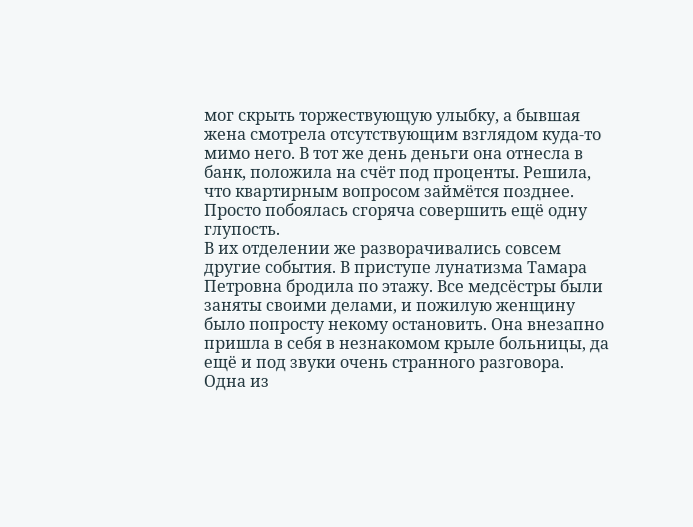мог скрыть торжествующую улыбку, а бывшая жена смотрела отсутствующим взглядом куда-то мимо него. В тот же день деньги она отнесла в банк, положила на счёт под проценты. Решила, что квартирным вопросом займётся позднее. Просто побоялась сгоряча совершить ещё одну глупость.
В их отделении же разворачивались совсем другие события. В приступе лунатизма Тамара Петровна бродила по этажу. Все медсёстры были заняты своими делами, и пожилую женщину было попросту некому остановить. Она внезапно пришла в себя в незнакомом крыле больницы, да ещё и под звуки очень странного разговора.
Одна из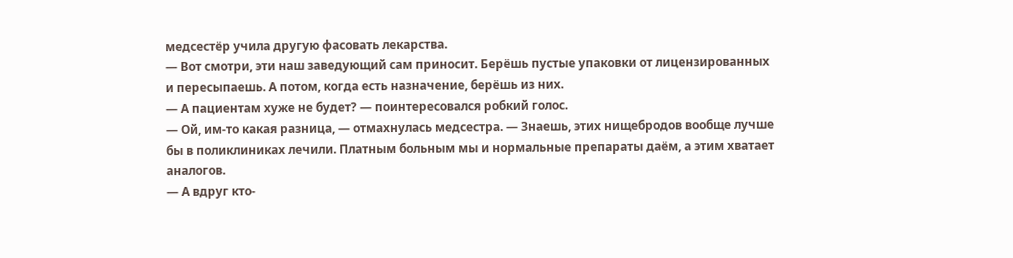медсестёр учила другую фасовать лекарства.
— Вот смотри, эти наш заведующий сам приносит. Берёшь пустые упаковки от лицензированных и пересыпаешь. А потом, когда есть назначение, берёшь из них.
— А пациентам хуже не будет? — поинтересовался робкий голос.
— Ой, им-то какая разница, — отмахнулась медсестра. — Знаешь, этих нищебродов вообще лучше бы в поликлиниках лечили. Платным больным мы и нормальные препараты даём, а этим хватает аналогов.
— А вдруг кто-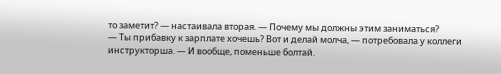то заметит? — настаивала вторая. — Почему мы должны этим заниматься?
— Ты прибавку к зарплате хочешь? Вот и делай молча, — потребовала у коллеги инструкторша. — И вообще, поменьше болтай.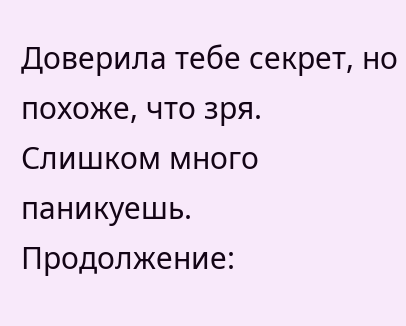Доверила тебе секрет, но похоже, что зря. Слишком много паникуешь.
Продолжение: